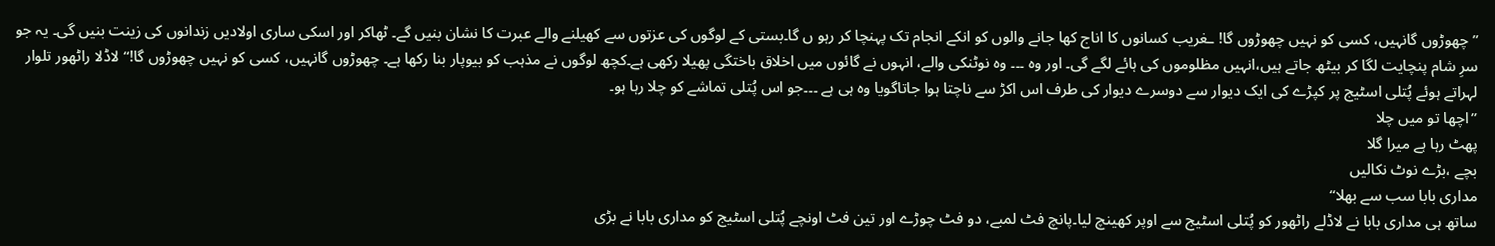’’چھوڑوں گانہیں، کسی کو نہیں چھوڑوں گا! ـغریب کسانوں کا اناج کھا جانے والوں کو انکے انجام تک پہنچا کر رہو ں گا۔بستی کے لوگوں کی عزتوں سے کھیلنے والے عبرت کا نشان بنیں گے۔ ٹھاکر اور اسکی ساری اولادیں زندانوں کی زینت بنیں گی۔ یہ جو سرِ شام پنچایت لگا کر بیٹھ جاتے ہیں،انہیں مظلوموں کی ہائے لگے گی۔ اور وہ ۔۔۔ وہ نوٹنکی والے، انہوں نے گائوں میں اخلاق باختگی پھیلا رکھی ہے۔کچھ لوگوں نے مذہب کو بیوپار بنا رکھا ہے۔ چھوڑوں گانہیں، کسی کو نہیں چھوڑوں گا!‘‘ لاڈلا راٹھور تلوار لہراتے ہوئے پُتلی اسٹیج پر کپڑے کی ایک دیوار سے دوسرے دیوار کی طرف اس اکڑ سے ناچتا ہوا جاتاگویا وہ ہی ہے ۔۔۔جو اس پُتلی تماشے کو چلا رہا ہو۔
’’اچھا تو میں چلا
پھٹ رہا ہے میرا گلا
بچے ،بڑے نوٹ نکالیں
مداری بابا سب سے بھلا‘‘
ساتھ ہی مداری بابا نے لاڈلے راٹھور کو پُتلی اسٹیج سے اوپر کھینچ لیا۔پانچ فٹ لمبے، دو فٹ چوڑے اور تین فٹ اونچے پُتلی اسٹیج کو مداری بابا نے بڑی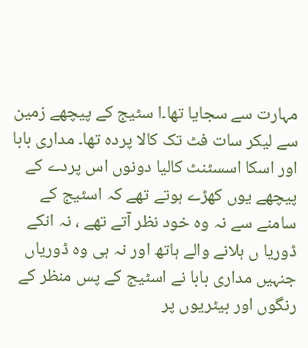مہارت سے سجایا تھا۔ا سٹیج کے پیچھے زمین سے لیکر سات فٹ تک کالا پردہ تھا۔ مداری بابا اور اسکا اسسٹنٹ کالیا دونوں اس پردے کے پیچھے یوں کھڑے ہوتے تھے کہ اسٹیج کے سامنے سے نہ وہ خود نظر آتے تھے ، نہ انکے ڈوریا ں ہلانے والے ہاتھ اور نہ ہی وہ ڈوریاں جنہیں مداری بابا نے اسٹیج کے پس منظر کے رنگوں اور بیٹریوں پر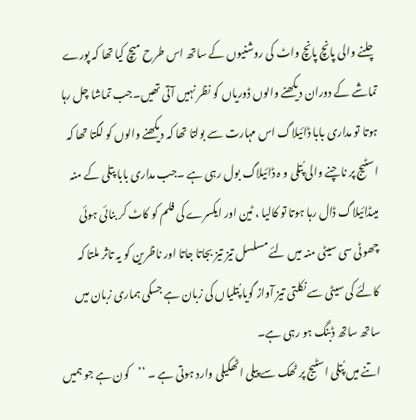چلنے والی پانچ پانچ واٹ کی روشنیوں کے ساتھ اس طرح میچ کیا تھا کہ پورے تماشے کے دوران دیکھنے والوں ڈوریاں کو نظر نہیں آتی تھیں۔جب تماشا چل رہا ہوتا تو مداری بابا ڈائیلاگ اس مہارت سے بولتا تھا کہ دیکھنے والوں کو لگتا تھا کہ اسٹیج پر ناچنے والی پُتلی و ہ ڈائیلاگ بول رہی ہے ۔جب مداری بابا پتلی کے منہ میںڈائیلاگ ڈال رہا ہوتا تو کالیا ، ٹین اور ایکسرے کی فلم کو کاٹ کر بنائی ہوئی چھوٹی سی سیٹی منہ میں لئے مسلسل تیز تیز بجاتا جاتا اور ناظرین کو یہ تاثر ملتا کہ کالئے کی سیٹی سے نکلتی تیز آواز گویا پُتلیاں کی زبان ہے جسکی ہماری زبان میں ساتھ ساتھ ڈبنگ ہو رہی ہے۔
اتنے میں پُتلی اسٹیج پر ٹھک سے پیلی اٹھکیلی وارد ہوتی ہے ۔ ’’کون ہے جو ہمیں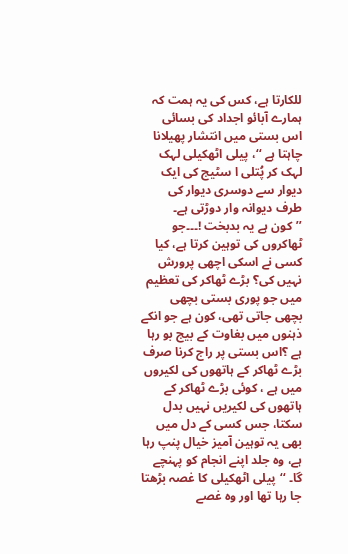للکارتا ہے، کس کی یہ ہمت کہ ہمارے آبائو اجداد کی بسائی اس بستی میں انتشار پھیلانا چاہتا ہے ‘‘، پیلی اٹھکیلی لہک لہک کر پُتلی ا سٹیج کی ایک دیوار سے دوسری دیوار کی طرف دیوانہ وار دوڑتی ہے۔ ’’کون ہے یہ بدبخت !۔۔۔جو ٹھاکروں کی توہین کرتا ہے، کیا کسی نے اسکی اچھی پرورش نہیں کی؟ بڑے ٹھاکر کی تعظیم میں جو پوری بستی بچھی بچھی جاتی تھی، کون ہے جو انکے ذہنوں میں بغاوت کے بیج بو رہا ہے ؟اس بستی پر راج کرنا صرف بڑے ٹھاکر کے ہاتھوں کی لکیروں میں ہے ، کوئی بڑے ٹھاکر کے ہاتھوں کی لکیریں نہیں بدل سکتا، جس کسی کے دل میں بھی یہ توہین آمیز خیال پنپ رہا ہے، وہ جلد اپنے انجام کو پہنچے گا۔ ‘‘پیلی اٹھکیلی کا غصہ بڑھتا جا رہا تھا اور وہ غصے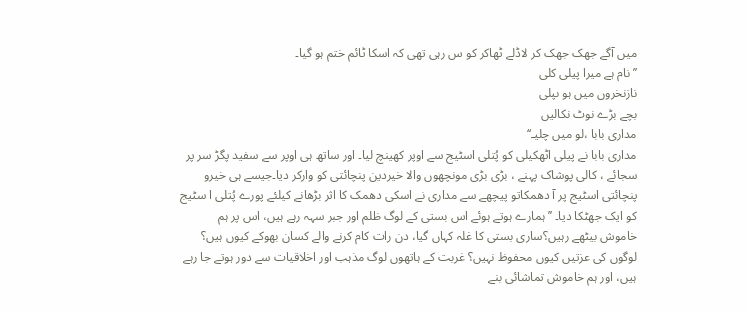میں آگے جھک جھک کر لاڈلے ٹھاکر کو س رہی تھی کہ اسکا ٹائم ختم ہو گیا۔
’’نام ہے میرا پیلی کلی
نازنخروں میں ہو ںپلی
بچے بڑے نوٹ نکالیں
مداری بابا ،لو میں چلیـ‘‘
مداری بابا نے پیلی اٹھکیلی کو پُتلی اسٹیج سے اوپر کھینچ لیا۔ اور ساتھ ہی اوپر سے سفید پگڑ سر پر سجائے ، کالی پوشاک پہنے ، بڑی بڑی مونچھوں والا خیردین پنچائتی کو وارکر دیا۔جیسے ہی خیرو پنچائتی اسٹیج پر آ دھمکاتو پیچھے سے مداری نے اسکی دھمک کا اثر بڑھانے کیلئے پورے پُتلی ا سٹیج کو ایک جھٹکا دیا۔ ’’ہمارے ہوتے ہوئے اس بستی کے لوگ ظلم اور جبر سہہ رہے ہیں، اس پر ہم خاموش بیٹھے رہیں؟ساری بستی کا غلہ کہاں گیا، دن رات کام کرنے والے کسان بھوکے کیوں ہیں؟ لوگوں کی عزتیں کیوں محفوظ نہیں؟ غربت کے ہاتھوں لوگ مذہب اور اخلاقیات سے دور ہوتے جا رہے ہیں، اور ہم خاموش تماشائی بنے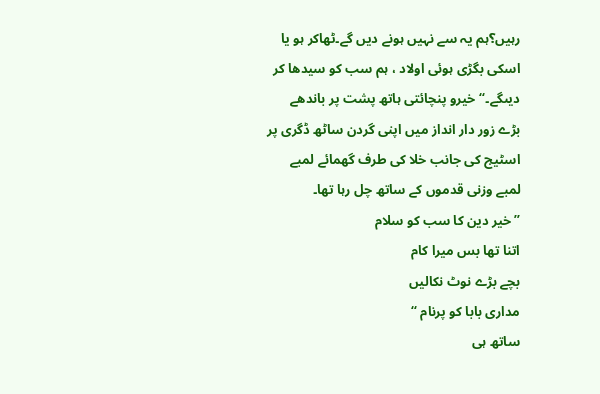رہیں؟ہم یہ سے نہیں ہونے دیں گے۔ٹھاکر ہو یا اسکی بگڑی ہوئی اولاد ، ہم سب کو سیدھا کر دیںگے۔‘‘خیرو پنچائتی ہاتھ پشت پر باندھے بڑے زور دار انداز میں اپنی گردن ساٹھ ڈگری پر اسٹیج کی جانب خلا کی طرف گھمائے لمبے لمبے وزنی قدموں کے ساتھ چل رہا تھا۔
’’خیر دین کا سب کو سلام
اتنا تھا بس میرا کام
بچے بڑے نوٹ نکالیں
مداری بابا کو پرنام ‘‘
ساتھ ہی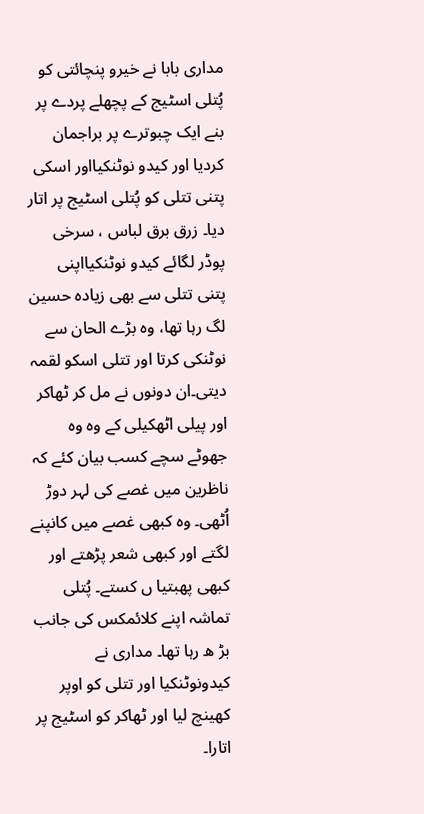مداری بابا نے خیرو پنچائتی کو پُتلی اسٹیج کے پچھلے پردے پر بنے ایک چبوترے پر براجمان کردیا اور کیدو نوٹنکیااور اسکی پتنی تتلی کو پُتلی اسٹیج پر اتار دیا۔ زرق برق لباس ، سرخی پوڈر لگائے کیدو نوٹنکیااپنی پتنی تتلی سے بھی زیادہ حسین لگ رہا تھا، وہ بڑے الحان سے نوٹنکی کرتا اور تتلی اسکو لقمہ دیتی۔ان دونوں نے مل کر ٹھاکر اور پیلی اٹھکیلی کے وہ وہ جھوٹے سچے کسب بیان کئے کہ ناظرین میں غصے کی لہر دوڑ اُٹھی۔ وہ کبھی غصے میں کانپنے لگتے اور کبھی شعر پڑھتے اور کبھی پھبتیا ں کستے۔ پُتلی تماشہ اپنے کلائمکس کی جانب بڑ ھ رہا تھا۔ مداری نے کیدونوٹنکیا اور تتلی کو اوپر کھینچ لیا اور ٹھاکر کو اسٹیج پر اتارا۔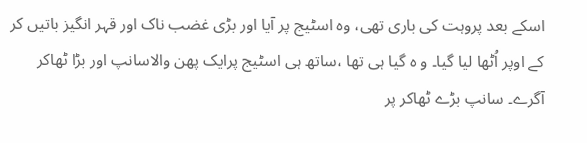اسکے بعد پروہت کی باری تھی، وہ اسٹیج پر آیا اور بڑی غضب ناک اور قہر انگیز باتیں کر کے اوپر اُٹھا لیا گیا۔ و ہ گیا ہی تھا ،ساتھ ہی اسٹیج پرایک پھن والاسانپ اور بڑا ٹھاکر آگرے۔ سانپ بڑے ٹھاکر پر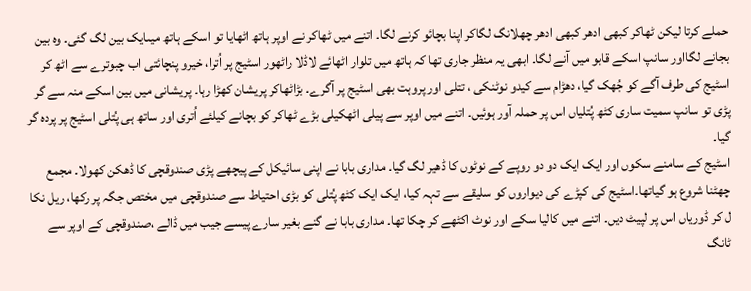حملے کرتا لیکن ٹھاکر کبھی ادھر کبھی ادھر چھلانگ لگاکر اپنا بچائو کرنے لگا۔ اتنے میں ٹھاکر نے اوپر ہاتھ اٹھایا تو اسکے ہاتھ میںایک بین لگ گئی۔ وہ بین بجانے لگااور سانپ اسکے قابو میں آنے لگا۔ ابھی یہ منظر جاری تھا کہ ہاتھ میں تلوار اٹھائے لاڈلا راٹھور اسٹیج پر اُترا، خیرو پنچائتی اب چبوترے سے اٹھ کر اسٹیج کی طرف آگے کو جُھک گیا، دھڑام سے کیدو نوٹنکی ، تتلی اور پروہت بھی اسٹیج پر آگرے۔ بڑاٹھاکر پریشان کھڑا رہا۔ پریشانی میں بین اسکے منہ سے گر پڑی تو سانپ سمیت ساری کٹھ پُتلیاں اس پر حملہ آور ہوئیں۔ اتنے میں اوپر سے پیلی اٹھکیلی بڑے ٹھاکر کو بچانے کیلئے اُتری اور ساتھ ہی پُتلی اسٹیج پر پردہ گر گیا۔
اسٹیج کے سامنے سکوں اور ایک ایک دو دو روپے کے نوٹوں کا ڈھیر لگ گیا۔ مداری بابا نے اپنی سائیکل کے پیچھے پڑی صندوقچی کا ڈھکن کھولا۔ مجمع چھٹنا شروع ہو گیاتھا۔اسٹیج کی کپڑے کی دیواروں کو سلیقے سے تہہ کیا، ایک ایک کٹھ پُتلی کو بڑی احتیاط سے صندوقچی میں مختص جگہ پر رکھا، ریل نکا ل کر ڈوریاں اس پر لپیٹ دیں۔ اتنے میں کالیا سکے اور نوٹ اکٹھے کر چکا تھا۔ مداری بابا نے گنے بغیر سارے پیسے جیب میں ڈالے ،صندوقچی کے اوپر سے ٹانگ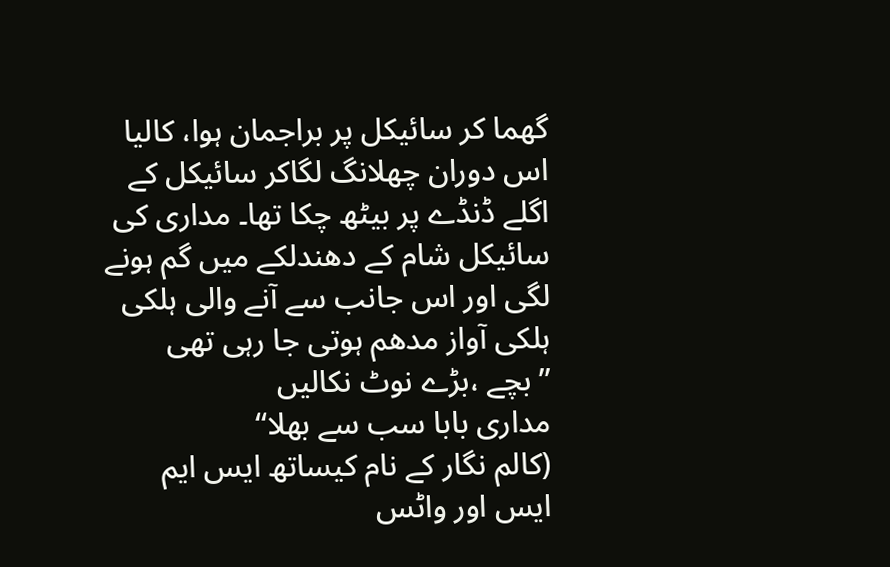گھما کر سائیکل پر براجمان ہوا، کالیا اس دوران چھلانگ لگاکر سائیکل کے اگلے ڈنڈے پر بیٹھ چکا تھا۔ مداری کی سائیکل شام کے دھندلکے میں گم ہونے لگی اور اس جانب سے آنے والی ہلکی ہلکی آواز مدھم ہوتی جا رہی تھی
’’بچے ،بڑے نوٹ نکالیں
مداری بابا سب سے بھلا‘‘
(کالم نگار کے نام کیساتھ ایس ایم ایس اور واٹس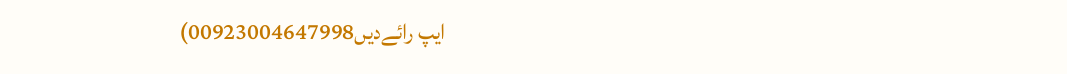ایپ رائےدیں00923004647998)